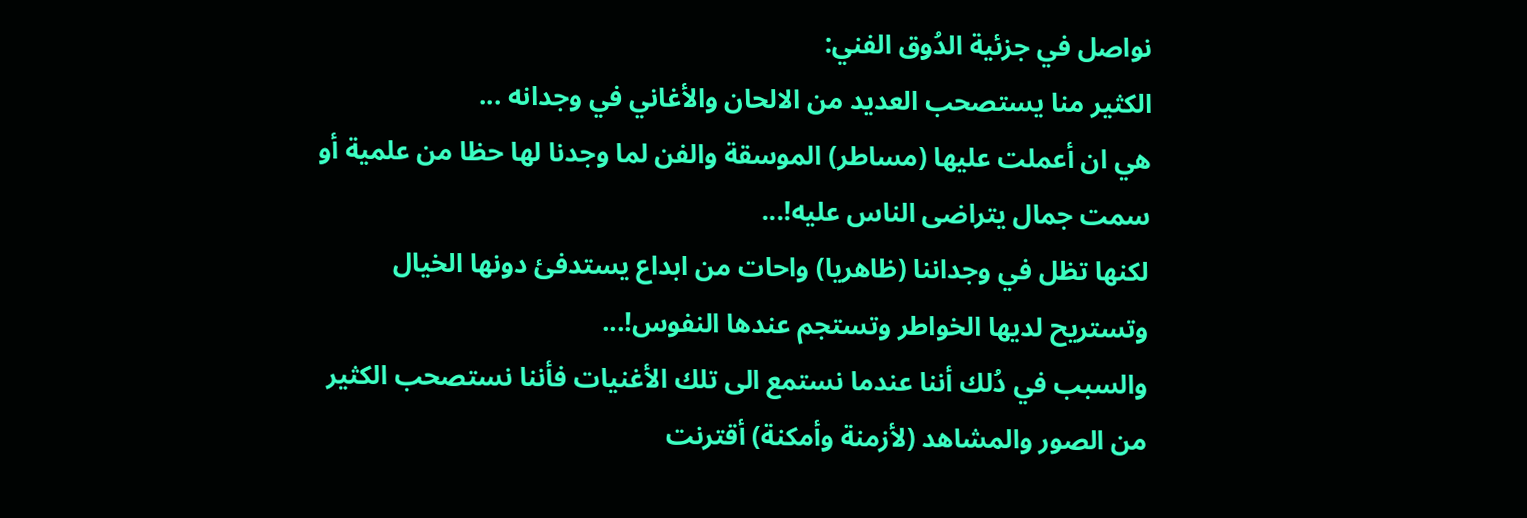نواصل في جزئية الدُوق الفني:
الكثير منا يستصحب العديد من الالحان والأغاني في وجدانه ...
هي ان أعملت عليها (مساطر) الموسقة والفن لما وجدنا لها حظا من علمية أو سمت جمال يتراضى الناس عليه!...
لكنها تظل في وجداننا (ظاهريا) واحات من ابداع يستدفئ دونها الخيال وتستريح لديها الخواطر وتستجم عندها النفوس!...
والسبب في دُلك أننا عندما نستمع الى تلك الأغنيات فأننا نستصحب الكثير من الصور والمشاهد (لأزمنة وأمكنة) أقترنت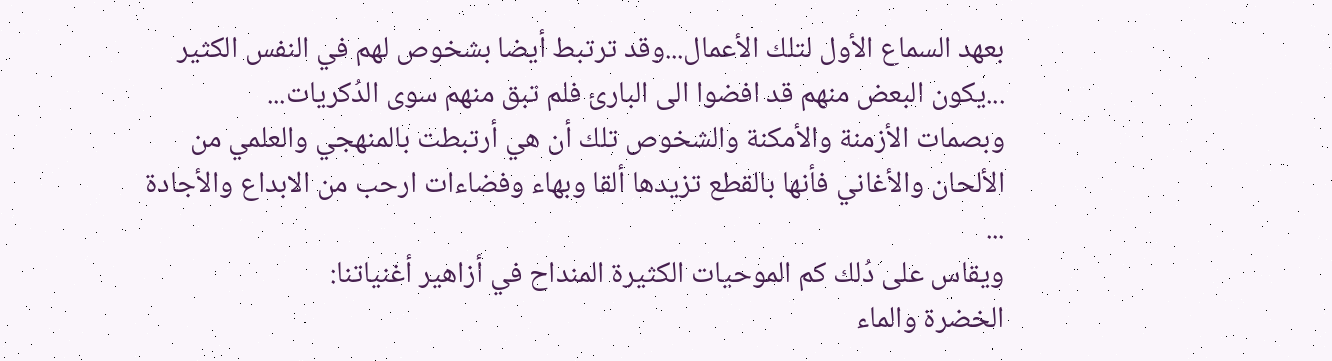بعهد السماع الأول لتلك الأعمال...وقد ترتبط أيضا بشخوص لهم في النفس الكثير ...يكون البعض منهم قد افضوا الى البارئ فلم تبق منهم سوى الدُكريات...
وبصمات الأزمنة والأمكنة والشخوص تلك أن هي أرتبطت بالمنهجي والعلمي من الألحان والأغاني فأنها بالقطع تزيدها ألقا وبهاء وفضاءات ارحب من الابداع والأجادة ...
ويقاس على دُلك كم الموحيات الكثيرة المنداح في أزاهير أغنياتنا:
الخضرة والماء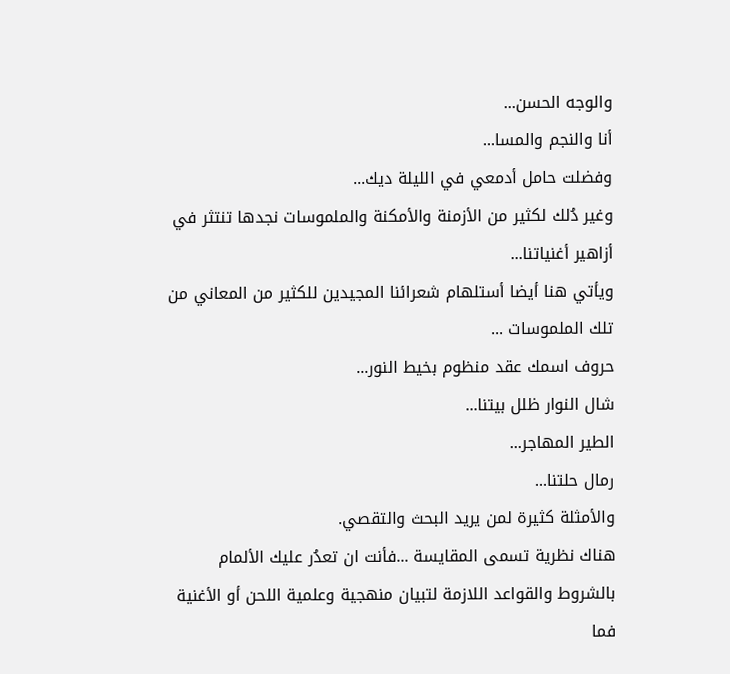والوجه الحسن...
أنا والنجم والمسا...
وفضلت حامل أدمعي في الليلة ديك...
وغير دُلك لكثير من الأزمنة والأمكنة والملموسات نجدها تنتثر في أزاهير أغنياتنا...
ويأتي هنا أيضا أستلهام شعرائنا المجيدين للكثير من المعاني من تلك الملموسات ...
حروف اسمك عقد منظوم بخيط النور...
شال النوار ظلل بيتنا...
الطير المهاجر...
رمال حلتنا...
والأمثلة كثيرة لمن يريد البحث والتقصي.
هناك نظرية تسمى المقايسة ...فأنت ان تعدُر عليك الألمام بالشروط والقواعد اللازمة لتبيان منهجية وعلمية اللحن أو الأغنية فما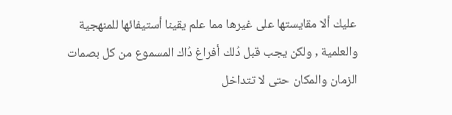عليك ألا مقايستها على غيرها مما علم يقينا أستيفائها للمنهجية والعلمية , ولكن يجب قبل دُلك أفراغ دُاك المسموع من كل بصمات الزمان والمكان حتى لا تتداخل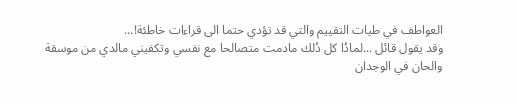العواطف في طيات التقييم والتي قد تؤدي حتما الى قراءات خاطئة!...
وقد يقول قائل ...لمادُا كل دُلك مادمت متصالحا مع نفسي وتكفيني مالدي من موسقة والحان في الوجدان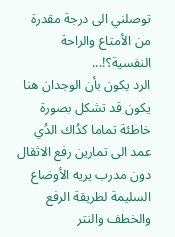توصلني الى درجة مقدرة من الأمتاع والراحة النفسية؟!...
الرد يكون بأن الوجدان هنا يكون قد تشكل بصورة خاطئة تماما كدُاك الدُي عمد الى تمارين رفع الاثقال دون مدرب يريه الأوضاع السليمة لطريقة الرفع والخطف والنتر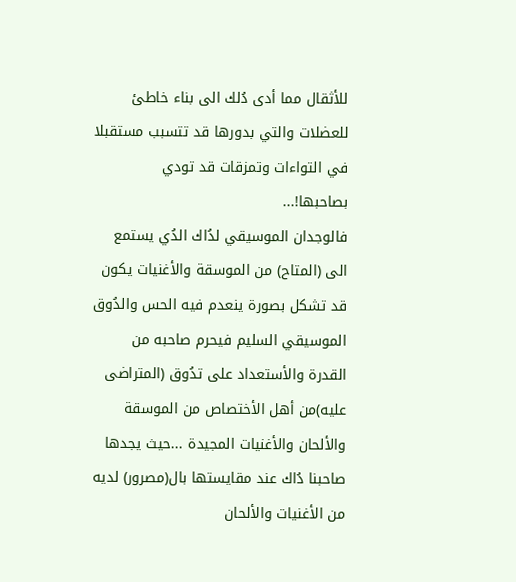للأثقال مما أدى دُلك الى بناء خاطئ للعضلات والتي بدورها قد تتسبب مستقبلا في التواءات وتمزقات قد تودي بصاحبها!...
فالوجدان الموسيقي لدُاك الدُي يستمع الى (المتاح) من الموسقة والأغنيات يكون قد تشكل بصورة ينعدم فيه الحس والدُوق الموسيقي السليم فيحرم صاحبه من القدرة والأستعداد على تدُوق (المتراضى عليه)من أهل الأختصاص من الموسقة والألحان والأغنيات المجيدة ...حيث يجدها صاحبنا دُاك عند مقايستها بال(مصرور) لديه من الأغنيات والألحان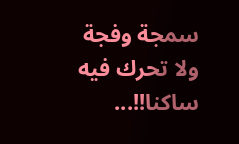سمجة وفجة ولا تحرك فيه ساكنا!!...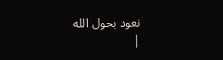نعود بحول الله
|